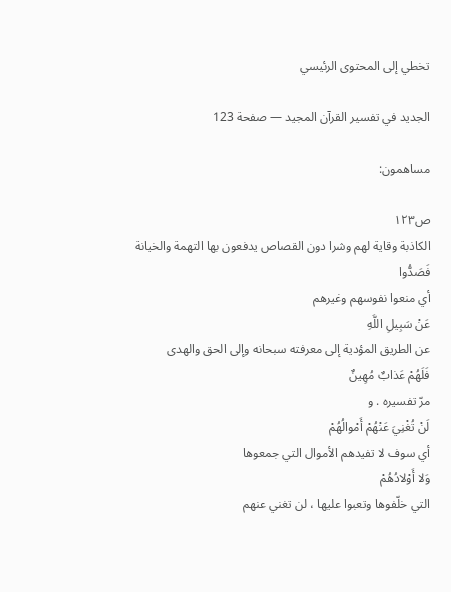تخطي إلى المحتوى الرئيسي

الجديد في تفسير القرآن المجيد — صفحة 123

مساهمون:

ص١٢٣
الكاذبة وقاية لهم وشرا دون القصاص يدفعون بها التهمة والخيانة
فَصَدُّوا
أي منعوا نفوسهم وغيرهم
عَنْ سَبِيلِ اللَّهِ
عن الطريق المؤدية إلى معرفته سبحانه وإلى الحق والهدى
فَلَهُمْ عَذابٌ مُهِينٌ
مرّ تفسيره . و
لَنْ تُغْنِيَ عَنْهُمْ أَمْوالُهُمْ
أي سوف لا تفيدهم الأموال التي جمعوها
وَلا أَوْلادُهُمْ
التي خلّفوها وتعبوا عليها ، لن تغني عنهم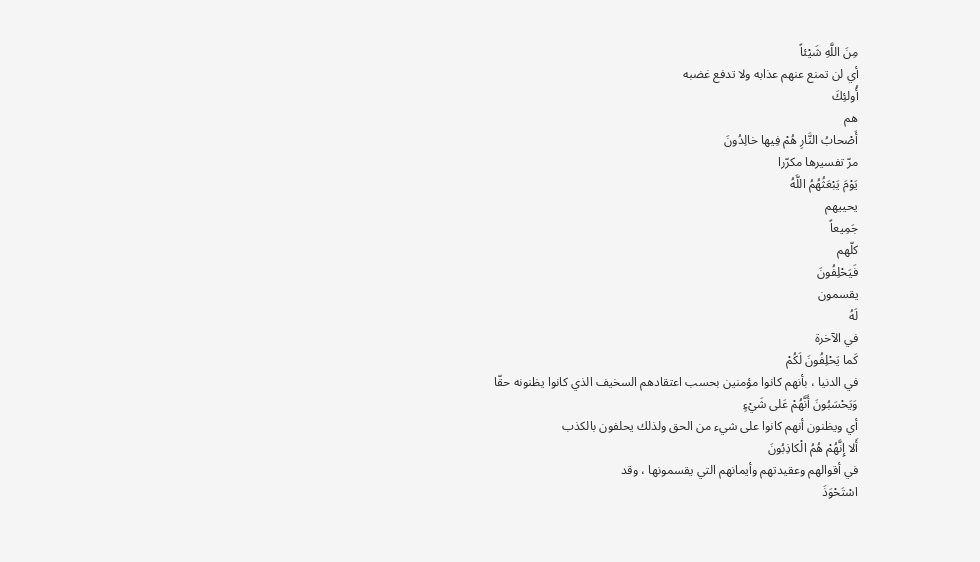مِنَ اللَّهِ شَيْئاً
أي لن تمنع عنهم عذابه ولا تدفع غضبه
أُولئِكَ
هم
أَصْحابُ النَّارِ هُمْ فِيها خالِدُونَ
مرّ تفسيرها مكرّرا
يَوْمَ يَبْعَثُهُمُ اللَّهُ
يحييهم
جَمِيعاً
كلّهم
فَيَحْلِفُونَ
يقسمون
لَهُ
في الآخرة
كَما يَحْلِفُونَ لَكُمْ
في الدنيا ، بأنهم كانوا مؤمنين بحسب اعتقادهم السخيف الذي كانوا يظنونه حقّا
وَيَحْسَبُونَ أَنَّهُمْ عَلى شَيْءٍ
أي ويظنون أنهم كانوا على شيء من الحق ولذلك يحلفون بالكذب
أَلا إِنَّهُمْ هُمُ الْكاذِبُونَ
في أقوالهم وعقيدتهم وأيمانهم التي يقسمونها ، وقد
اسْتَحْوَذَ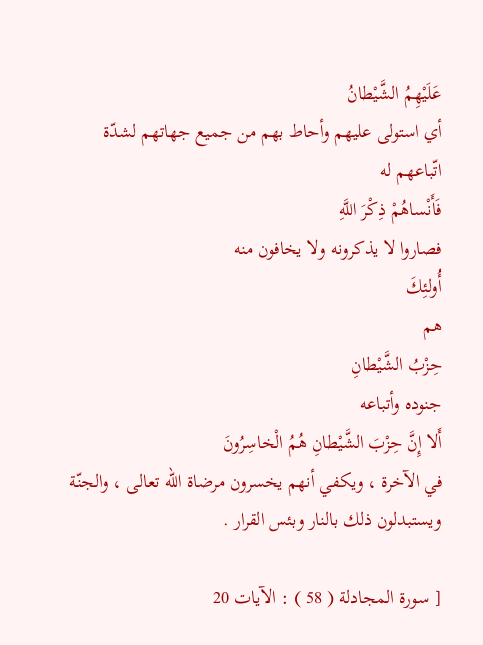عَلَيْهِمُ الشَّيْطانُ
أي استولى عليهم وأحاط بهم من جميع جهاتهم لشدّة اتّباعهم له
فَأَنْساهُمْ ذِكْرَ اللَّهِ
فصاروا لا يذكرونه ولا يخافون منه
أُولئِكَ
هم
حِزْبُ الشَّيْطانِ
جنوده وأتباعه
أَلا إِنَّ حِزْبَ الشَّيْطانِ هُمُ الْخاسِرُونَ
في الآخرة ، ويكفي أنهم يخسرون مرضاة اللّه تعالى ، والجنّة ويستبدلون ذلك بالنار وبئس القرار .

[ سورة المجادلة ( 58 ) : الآيات 20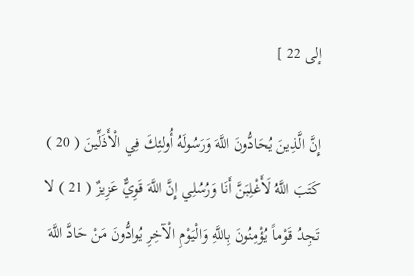إلى 22 ]

إِنَّ الَّذِينَ يُحَادُّونَ اللَّهَ وَرَسُولَهُ أُولئِكَ فِي الْأَذَلِّينَ ( 20 ) كَتَبَ اللَّهُ لَأَغْلِبَنَّ أَنَا وَرُسُلِي إِنَّ اللَّهَ قَوِيٌّ عَزِيزٌ ( 21 ) لا تَجِدُ قَوْماً يُؤْمِنُونَ بِاللَّهِ وَالْيَوْمِ الْآخِرِ يُوادُّونَ مَنْ حَادَّ اللَّهَ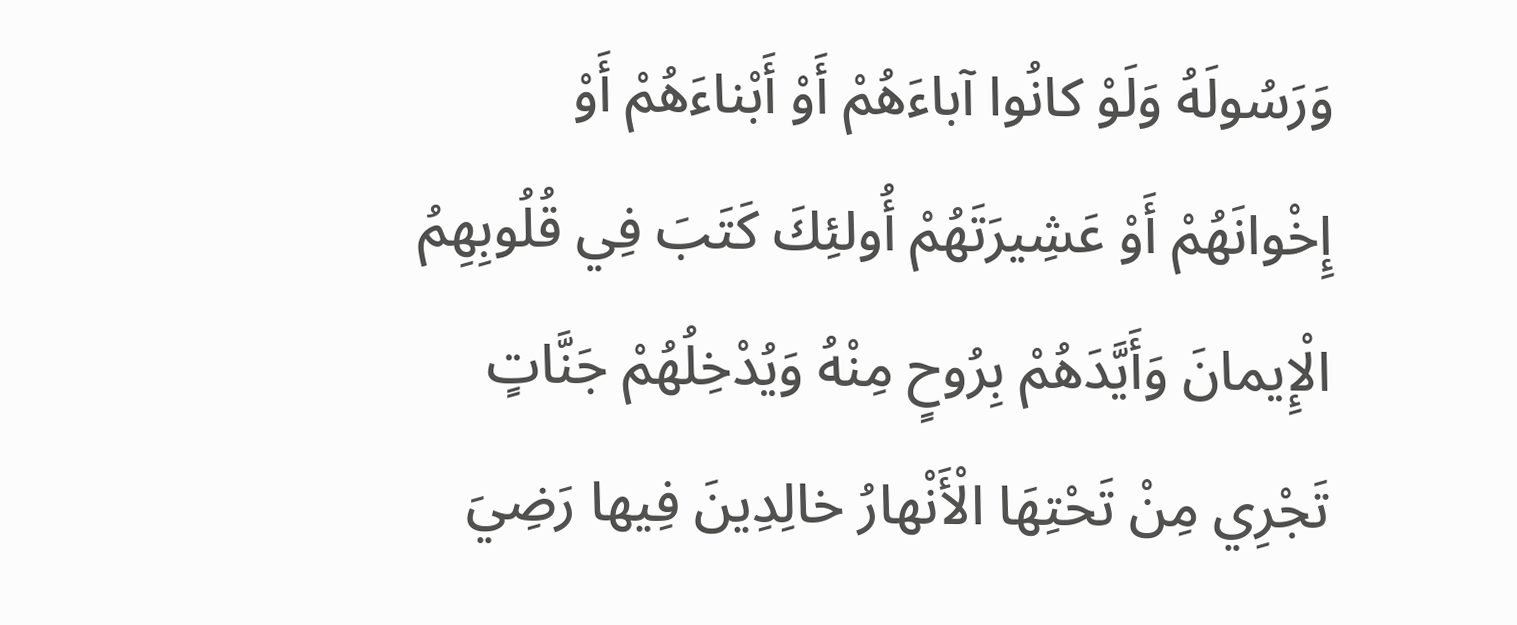وَرَسُولَهُ وَلَوْ كانُوا آباءَهُمْ أَوْ أَبْناءَهُمْ أَوْ إِخْوانَهُمْ أَوْ عَشِيرَتَهُمْ أُولئِكَ كَتَبَ فِي قُلُوبِهِمُ الْإِيمانَ وَأَيَّدَهُمْ بِرُوحٍ مِنْهُ وَيُدْخِلُهُمْ جَنَّاتٍ تَجْرِي مِنْ تَحْتِهَا الْأَنْهارُ خالِدِينَ فِيها رَضِيَ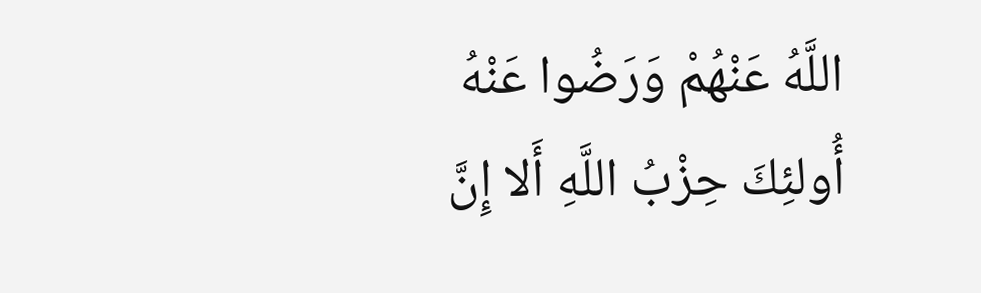اللَّهُ عَنْهُمْ وَرَضُوا عَنْهُ أُولئِكَ حِزْبُ اللَّهِ أَلا إِنَّ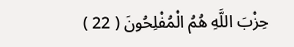حِزْبَ اللَّهِ هُمُ الْمُفْلِحُونَ ( 22 )